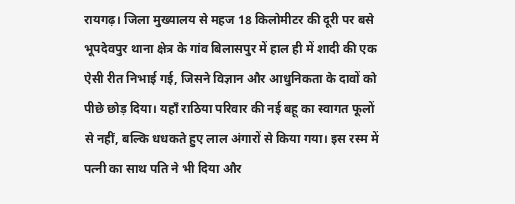रायगढ़। जिला मुख्यालय से महज 18 किलोमीटर की दूरी पर बसे भूपदेवपुर थाना क्षेत्र के गांव बिलासपुर में हाल ही में शादी की एक ऐसी रीत निभाई गई, जिसने विज्ञान और आधुनिकता के दावों को पीछे छोड़ दिया। यहाँ राठिया परिवार की नई बहू का स्वागत फूलों से नहीं, बल्कि धधकते हुए लाल अंगारों से किया गया। इस रस्म में पत्नी का साथ पति ने भी दिया और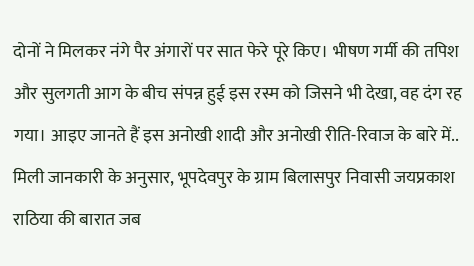दोनों ने मिलकर नंगे पैर अंगारों पर सात फेरे पूरे किए। भीषण गर्मी की तपिश और सुलगती आग के बीच संपन्न हुई इस रस्म को जिसने भी देखा, वह दंग रह गया। आइए जानते हैं इस अनोखी शादी और अनोखी रीति-रिवाज के बारे में..
मिली जानकारी के अनुसार, भूपदेवपुर के ग्राम बिलासपुर निवासी जयप्रकाश राठिया की बारात जब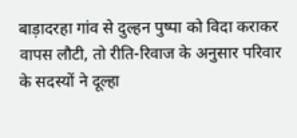बाड़ादरहा गांव से दुल्हन पुष्पा को विदा कराकर वापस लौटी, तो रीति-रिवाज के अनुसार परिवार के सदस्यों ने दूल्हा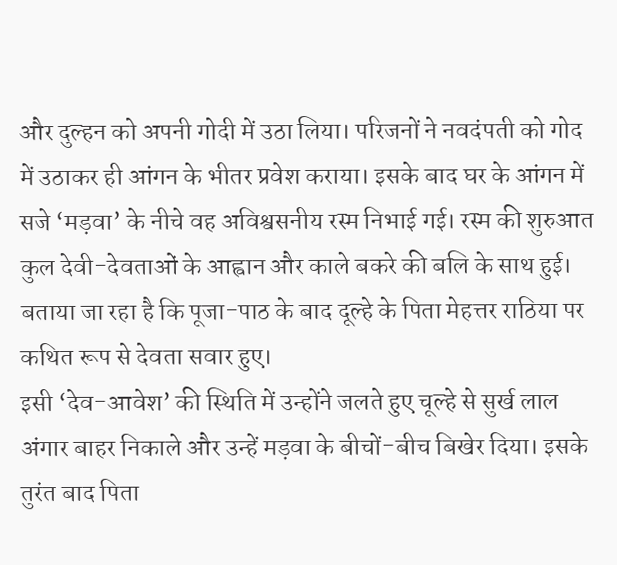और दुल्हन को अपनी गोदी में उठा लिया। परिजनों ने नवदंपती को गोद में उठाकर ही आंगन के भीतर प्रवेश कराया। इसके बाद घर के आंगन में सजे ‘मड़वा’ के नीचे वह अविश्वसनीय रस्म निभाई गई। रस्म की शुरुआत कुल देवी-देवताओं के आह्वान और काले बकरे की बलि के साथ हुई। बताया जा रहा है कि पूजा-पाठ के बाद दूल्हे के पिता मेहत्तर राठिया पर कथित रूप से देवता सवार हुए।
इसी ‘देव-आवेश’ की स्थिति में उन्होंने जलते हुए चूल्हे से सुर्ख लाल अंगार बाहर निकाले और उन्हें मड़वा के बीचों-बीच बिखेर दिया। इसके तुरंत बाद पिता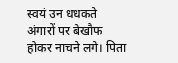स्वयं उन धधकते अंगारों पर बेखौफ होकर नाचने लगे। पिता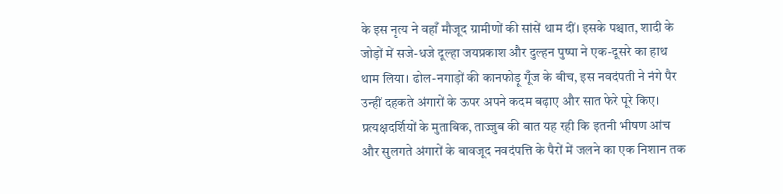के इस नृत्य ने वहाँ मौजूद ग्रामीणों की सांसें थाम दीं। इसके पश्चात, शादी के जोड़ों में सजे-धजे दूल्हा जयप्रकाश और दुल्हन पुष्पा ने एक-दूसरे का हाथ थाम लिया। ढोल-नगाड़ों की कानफोड़ू गूँज के बीच, इस नवदंपती ने नंगे पैर उन्हीं दहकते अंगारों के ऊपर अपने कदम बढ़ाए और सात फेरे पूरे किए।
प्रत्यक्षदर्शियों के मुताबिक, ताज्जुब की बात यह रही कि इतनी भीषण आंच और सुलगते अंगारों के बावजूद नवदंपत्ति के पैरों में जलने का एक निशान तक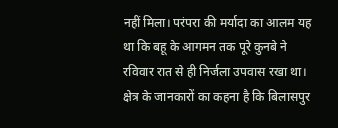नहीं मिला। परंपरा की मर्यादा का आलम यह था कि बहू के आगमन तक पूरे कुनबे ने रविवार रात से ही निर्जला उपवास रखा था। क्षेत्र के जानकारों का कहना है कि बिलासपुर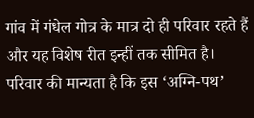गांव में गंधेल गोत्र के मात्र दो ही परिवार रहते हैं और यह विशेष रीत इन्हीं तक सीमित है। परिवार की मान्यता है कि इस ‘अग्नि-पथ’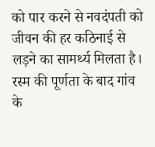को पार करने से नवदंपती को जीवन की हर कठिनाई से लड़ने का सामर्थ्य मिलता है।
रस्म की पूर्णता के बाद गांव के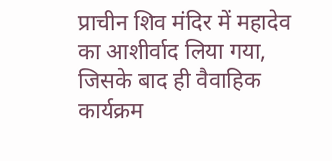प्राचीन शिव मंदिर में महादेव का आशीर्वाद लिया गया, जिसके बाद ही वैवाहिक कार्यक्रम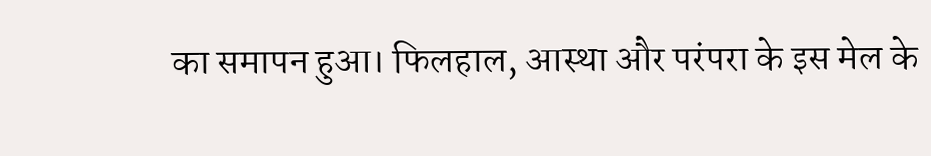का समापन हुआ। फिलहाल, आस्था और परंपरा के इस मेल के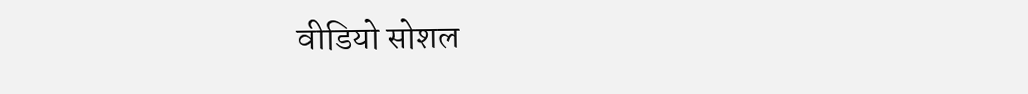वीडियो सोशल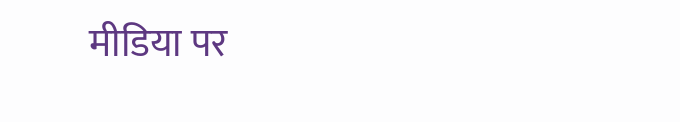मीडिया पर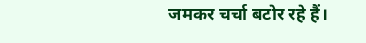जमकर चर्चा बटोर रहे हैं।